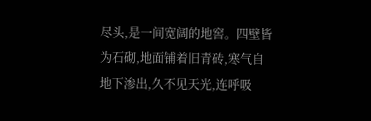尽头,是一间宽阔的地窖。四壁皆为石砌,地面铺着旧青砖,寒气自地下渗出,久不见天光,连呼吸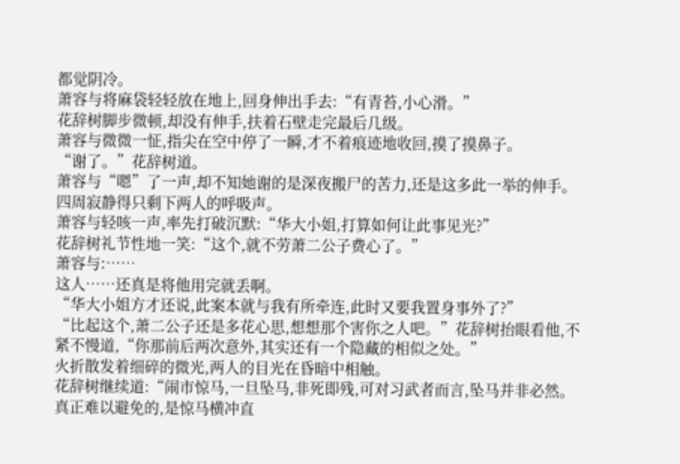都觉阴冷。
萧容与将麻袋轻轻放在地上,回身伸出手去:“有青苔,小心滑。”
花辞树脚步微顿,却没有伸手,扶着石壁走完最后几级。
萧容与微微一怔,指尖在空中停了一瞬,才不着痕迹地收回,摸了摸鼻子。
“谢了。”花辞树道。
萧容与“嗯”了一声,却不知她谢的是深夜搬尸的苦力,还是这多此一举的伸手。
四周寂静得只剩下两人的呼吸声。
萧容与轻咳一声,率先打破沉默:“华大小姐,打算如何让此事见光?”
花辞树礼节性地一笑:“这个,就不劳萧二公子费心了。”
萧容与:……
这人……还真是将他用完就丢啊。
“华大小姐方才还说,此案本就与我有所牵连,此时又要我置身事外了?”
“比起这个,萧二公子还是多花心思,想想那个害你之人吧。”花辞树抬眼看他,不紧不慢道,“你那前后两次意外,其实还有一个隐藏的相似之处。”
火折散发着细碎的微光,两人的目光在昏暗中相触。
花辞树继续道:“闹市惊马,一旦坠马,非死即残,可对习武者而言,坠马并非必然。真正难以避免的,是惊马横冲直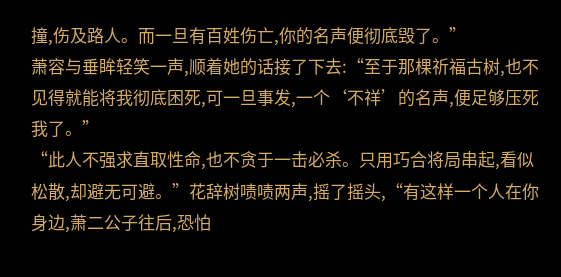撞,伤及路人。而一旦有百姓伤亡,你的名声便彻底毁了。”
萧容与垂眸轻笑一声,顺着她的话接了下去:“至于那棵祈福古树,也不见得就能将我彻底困死,可一旦事发,一个‘不祥’的名声,便足够压死我了。”
“此人不强求直取性命,也不贪于一击必杀。只用巧合将局串起,看似松散,却避无可避。”花辞树啧啧两声,摇了摇头,“有这样一个人在你身边,萧二公子往后,恐怕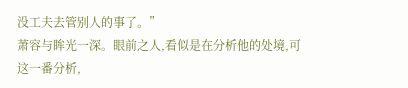没工夫去管别人的事了。”
萧容与眸光一深。眼前之人,看似是在分析他的处境,可这一番分析,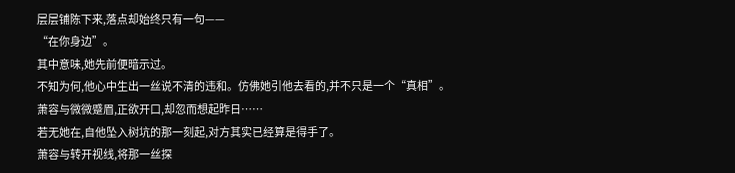层层铺陈下来,落点却始终只有一句——
“在你身边”。
其中意味,她先前便暗示过。
不知为何,他心中生出一丝说不清的违和。仿佛她引他去看的,并不只是一个“真相”。
萧容与微微蹙眉,正欲开口,却忽而想起昨日……
若无她在,自他坠入树坑的那一刻起,对方其实已经算是得手了。
萧容与转开视线,将那一丝探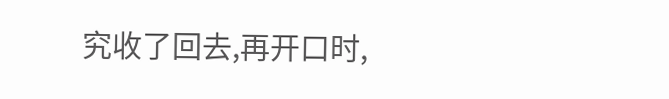究收了回去,再开口时,